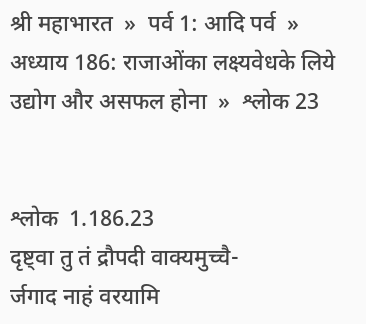श्री महाभारत  »  पर्व 1: आदि पर्व  »  अध्याय 186: राजाओंका लक्ष्यवेधके लिये उद्योग और असफल होना  »  श्लोक 23


श्लोक  1.186.23
दृष्ट्वा तु तं द्रौपदी वाक्यमुच्चै-
र्जगाद नाहं वरयामि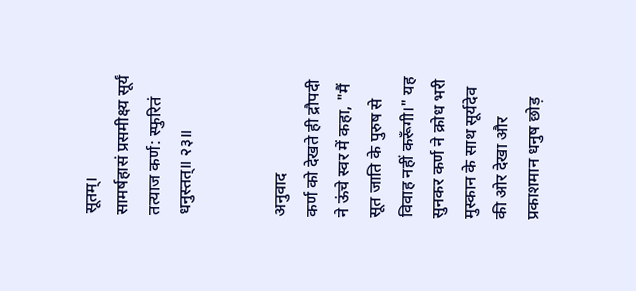सूतम्।
सामर्षहासं प्रसमीक्ष्य सूर्यं
तत्याज कर्ण: स्फुरितं धनुस्तत्॥ २३॥


अनुवाद
कर्ण को देखते ही द्रौपदी ने ऊंचे स्वर में कहा, "मैं सूत जाति के पुरुष से विवाह नहीं करूँगी।" यह सुनकर कर्ण ने क्रोध भरी मुस्कान के साथ सूर्यदेव की ओर देखा और प्रकाशमान धनुष छोड़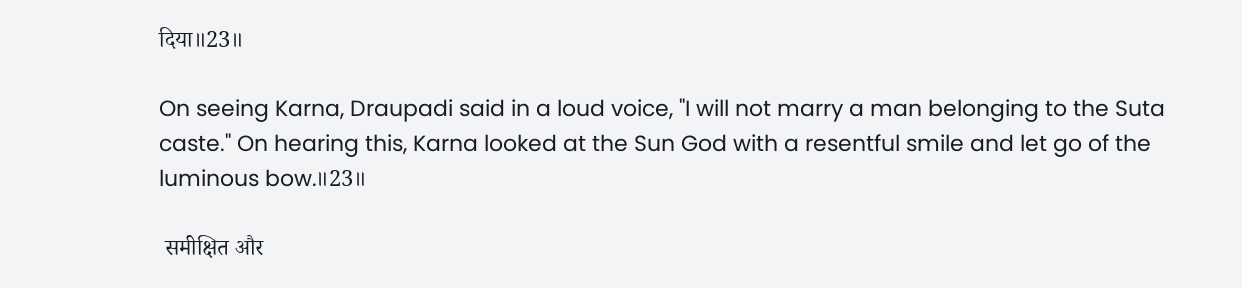दिया॥23॥

On seeing Karna, Draupadi said in a loud voice, "I will not marry a man belonging to the Suta caste." On hearing this, Karna looked at the Sun God with a resentful smile and let go of the luminous bow.॥23॥

 समीक्षित और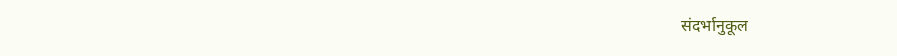संदर्भानुकूल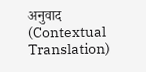अनुवाद (Contextual Translation)